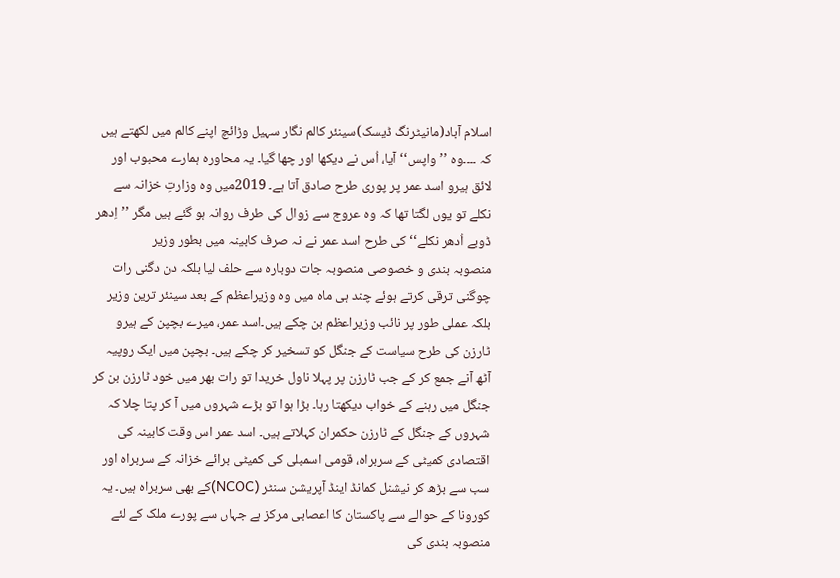اسلام آباد(مانیٹرنگ ڈیسک)سینئر کالم نگار سہیل وڑائچ اپنے کالم میں لکھتے ہیں کہ ۔۔۔۔وہ ’’واپس‘‘ آیا، اُس نے دیکھا اور چھا گیا۔ یہ محاورہ ہمارے محبوب اور لائق ہیرو اسد عمر پر پوری طرح صادق آتا ہے۔ 2019میں وہ وزارتِ خزانہ سے نکلے تو یوں لگتا تھا کہ وہ عروج سے زوال کی طرف روانہ ہو گئے ہیں مگر ’’اِدھر ڈوبے اُدھر نکلے‘‘ کی طرح اسد عمر نے نہ صرف کابینہ میں بطور وزیر
منصوبہ بندی و خصوصی منصوبہ جات دوبارہ سے حلف لیا بلکہ دن دگنی رات چوگنی ترقی کرتے ہوئے چند ہی ماہ میں وہ وزیراعظم کے بعد سینئر ترین وزیر بلکہ عملی طور پر نائب وزیراعظم بن چکے ہیں۔اسد عمر، میرے بچپن کے ہیرو ٹارزن کی طرح سیاست کے جنگل کو تسخیر کر چکے ہیں۔ بچپن میں ایک روپیہ آٹھ آنے جمع کر کے جب ٹارزن پر پہلا ناول خریدا تو رات بھر میں خود ٹارزن بن کر جنگل میں رہنے کے خواب دیکھتا رہا۔ بڑا ہوا تو بڑے شہروں میں آ کر پتا چلا کہ شہروں کے جنگل کے ٹارزن حکمران کہلاتے ہیں۔ اسد عمر اس وقت کابینہ کی اقتصادی کمیٹی کے سربراہ، قومی اسمبلی کی کمیٹی برائے خزانہ کے سربراہ اور سب سے بڑھ کر نیشنل کمانڈ اینڈ آپریشن سنٹر (NCOC)کے بھی سربراہ ہیں۔ یہ کورونا کے حوالے سے پاکستان کا اعصابی مرکز ہے جہاں سے پورے ملک کے لئے منصوبہ بندی کی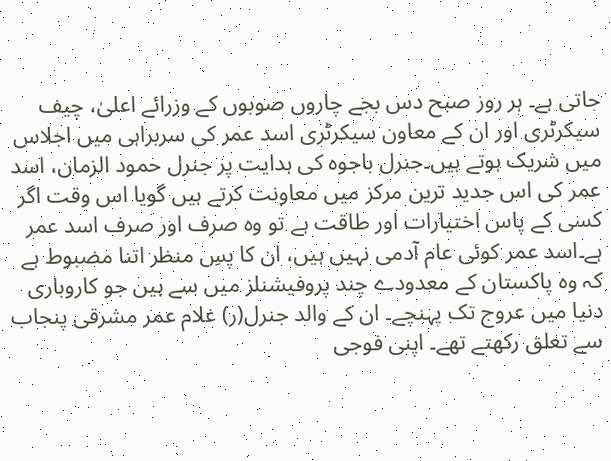جاتی ہے۔ ہر روز صبح دس بجے چاروں صوبوں کے وزرائے اعلیٰ، چیف سیکرٹری اور ان کے معاون سیکرٹری اسد عمر کی سربراہی میں اجلاس میں شریک ہوتے ہیں۔جنرل باجوہ کی ہدایت پر جنرل حمود الزمان، اسد عمر کی اس جدید ترین مرکز میں معاونت کرتے ہیں گویا اس وقت اگر کسی کے پاس اختیارات اور طاقت ہے تو وہ صرف اور صرف اسد عمر ہے۔اسد عمر کوئی عام آدمی نہیں ہیں، ان کا پسِ منظر اتنا مضبوط ہے کہ وہ پاکستان کے معدودے چند پروفیشنلز میں سے ہیں جو کاروباری دنیا میں عروج تک پہنچے۔ ان کے والد جنرل(ر) غلام عمر مشرقی پنجاب سے تعلق رکھتے تھے۔ اپنی فوجی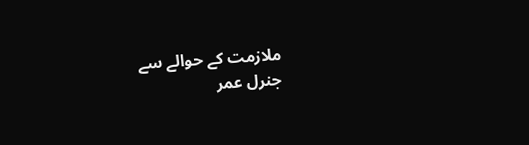ملازمت کے حوالے سے
جنرل عمر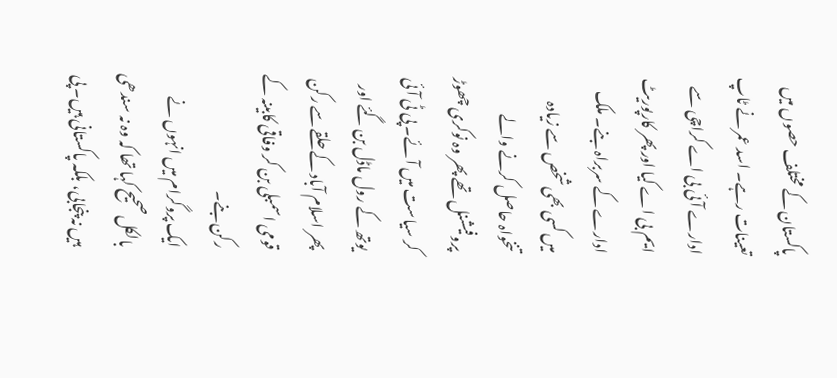پاکستان کے مختلف حصوں میں تعینات رہے۔ اسد عمر نے ٹاپ ادارے آئی بی اے کراچی سے ایم بی اے کیا اور پھر کارپوریٹ ادارے کے سربراہ بنے۔ ملک میں کسی بھی شخص سے زیادہ تنخواہ حاصل کرنے والے پروفیشنل تھے پھر وہ نوکری چھوڑ کر سیاست میں آئے۔ پی ٹی آئی یوتھ کے رول ماڈل بن گئے اور پھر اسلام آباد کے حلقے سے رکن قومی اسمبلی بن کر وفاقی کابینہ کے رکن بنے۔
ایک پروگرام میں انہوں نے بالکل صحیح کہا تھا کہ وہ نہ سندھی ہیں نہ پنجابی، بلکہ پاکستانی ہیں۔ پی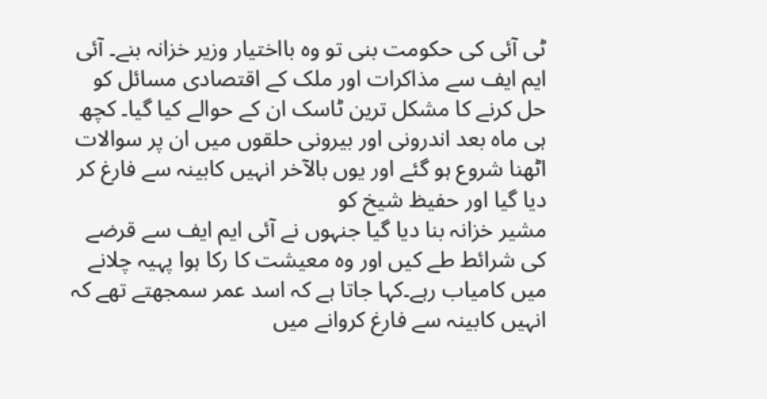ٹی آئی کی حکومت بنی تو وہ بااختیار وزیر خزانہ بنے۔ آئی ایم ایف سے مذاکرات اور ملک کے اقتصادی مسائل کو حل کرنے کا مشکل ترین ٹاسک ان کے حوالے کیا گیا۔ کچھ ہی ماہ بعد اندرونی اور بیرونی حلقوں میں ان پر سوالات اٹھنا شروع ہو گئے اور یوں بالآخر انہیں کابینہ سے فارغ کر دیا گیا اور حفیظ شیخ کو
مشیر خزانہ بنا دیا گیا جنہوں نے آئی ایم ایف سے قرضے کی شرائط طے کیں اور وہ معیشت کا رکا ہوا پہیہ چلانے میں کامیاب رہے۔کہا جاتا ہے کہ اسد عمر سمجھتے تھے کہ انہیں کابینہ سے فارغ کروانے میں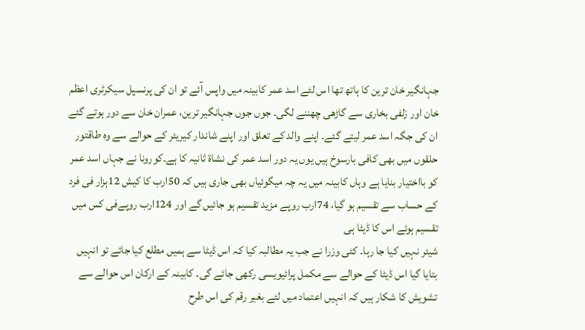جہانگیر خان ترین کا ہاتھ تھا اس لئے اسد عمر کابینہ میں واپس آئے تو ان کی پرنسپل سیکرٹری اعظم خان اور زلفی بخاری سے گاڑھی چھننے لگی۔ جوں جوں جہانگیر ترین، عمران خان سے دور ہوتے گئے
ان کی جگہ اسد عمر لیتے گئے۔ اپنے والد کے تعلق اور اپنے شاندار کیریئر کے حوالے سے وہ طاقتور حلقوں میں بھی کافی بارسوخ ہیں یوں یہ دور اسد عمر کی نشاۃ ثانیہ کا ہے۔کورونا نے جہاں اسد عمر کو بااختیار بنایا ہے وہاں کابینہ میں یہ چہ میگوئیاں بھی جاری ہیں کہ 50ارب کا کیش 12ہزار فی فرد کے حساب سے تقسیم ہو گیا، 74ارب روپے مزید تقسیم ہو جائیں گے اور 124ارب روپےفی کس میں تقسیم ہوئے اس کا ڈیٹا ہی
شیئر نہیں کیا جا رہا۔ کئی وزرا نے جب یہ مطالبہ کیا کہ اس ڈیٹا سے ہمیں مطلع کیا جائے تو انہیں بتایا گیا اس ڈیٹا کے حوالے سے مکمل پرائیویسی رکھی جائے گی۔ کابینہ کے ارکان اس حوالے سے تشویش کا شکار ہیں کہ انہیں اعتماد میں لئے بغیر رقم کی اس طرح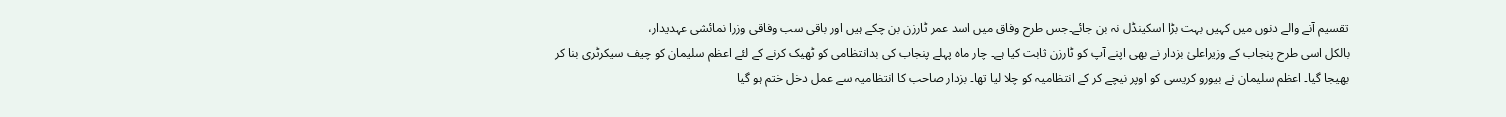تقسیم آنے والے دنوں میں کہیں بہت بڑا اسکینڈل نہ بن جائے۔جس طرح وفاق میں اسد عمر ٹارزن بن چکے ہیں اور باقی سب وفاقی وزرا نمائشی عہدیدار،
بالکل اسی طرح پنجاب کے وزیراعلیٰ بزدار نے بھی اپنے آپ کو ٹارزن ثابت کیا ہے۔ چار ماہ پہلے پنجاب کی بدانتظامی کو ٹھیک کرنے کے لئے اعظم سلیمان کو چیف سیکرٹری بنا کر بھیجا گیا۔ اعظم سلیمان نے بیورو کریسی کو اوپر نیچے کر کے انتظامیہ کو چلا لیا تھا۔ بزدار صاحب کا انتظامیہ سے عمل دخل ختم ہو گیا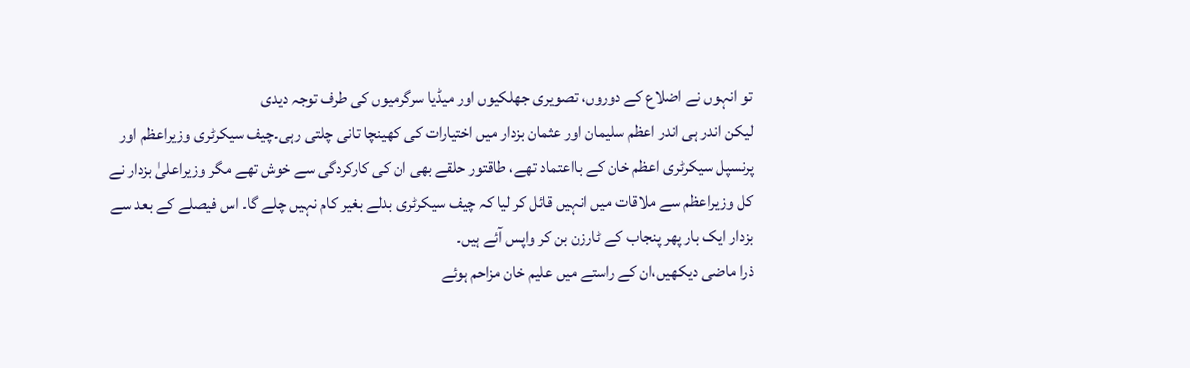تو انہوں نے اضلاع کے دوروں، تصویری جھلکیوں اور میڈیا سرگرمیوں کی طرف توجہ دیدی
لیکن اندر ہی اندر اعظم سلیمان اور عثمان بزدار میں اختیارات کی کھینچا تانی چلتی رہی۔چیف سیکرٹری وزیراعظم اور پرنسپل سیکرٹری اعظم خان کے بااعتماد تھے، طاقتور حلقے بھی ان کی کارکردگی سے خوش تھے مگر وزیراعلیٰ بزدار نے کل وزیراعظم سے ملاقات میں انہیں قائل کر لیا کہ چیف سیکرٹری بدلے بغیر کام نہیں چلے گا۔ اس فیصلے کے بعد سے بزدار ایک بار پھر پنجاب کے ٹارزن بن کر واپس آئے ہیں۔
ذرا ماضی دیکھیں،ان کے راستے میں علیم خان مزاحم ہوئے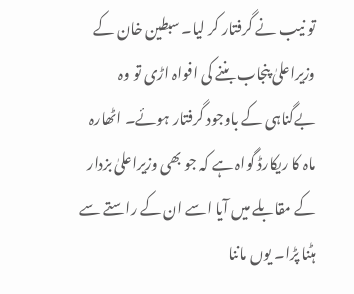تو نیب نے گرفتار کر لیا۔ سبطین خان کے وزیراعلیٰ پنجاب بننے کی افواہ اڑی تو وہ بےگناہی کے باوجود گرفتار ہوئے۔ اٹھارہ ماہ کا ریکارڈ گواہ ہے کہ جو بھی وزیراعلیٰ بزدار کے مقابلے میں آیا اسے ان کے راستے سے ہٹنا پڑا۔ یوں ماننا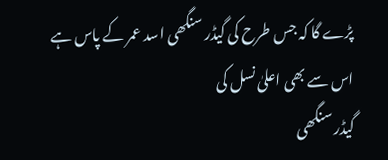پڑے گا کہ جس طرح کی گیڈر سنگھی اسد عمر کے پاس ہے اس سے بھی اعلیٰ نسل کی
گیڈر سنگھی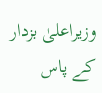وزیراعلیٰ بزدار کے پاس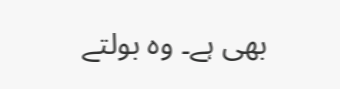بھی ہے۔ وہ بولتے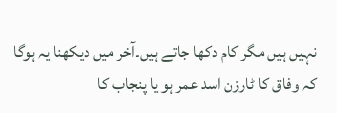نہیں ہیں مگر کام دکھا جاتے ہیں۔آخر میں دیکھنا یہ ہوگا کہ وفاق کا ٹارزن اسد عمر ہو یا پنجاب کا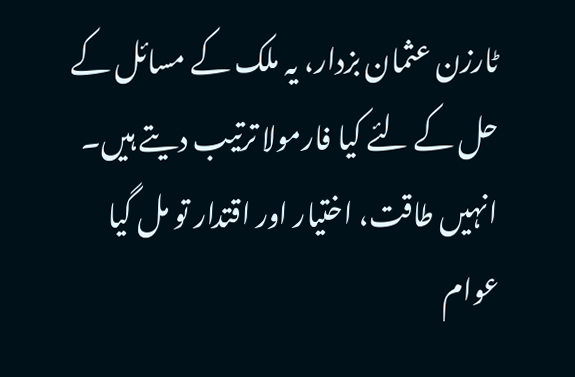ٹارزن عثمان بزدار، یہ ملک کے مسائل کے حل کے لئے کیا فارمولا ترتیب دیتے ہیں۔ انہیں طاقت، اختیار اور اقتدار تو مل گیا عوام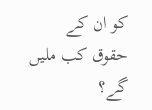کو ان کے حقوق کب ملیں گے؟